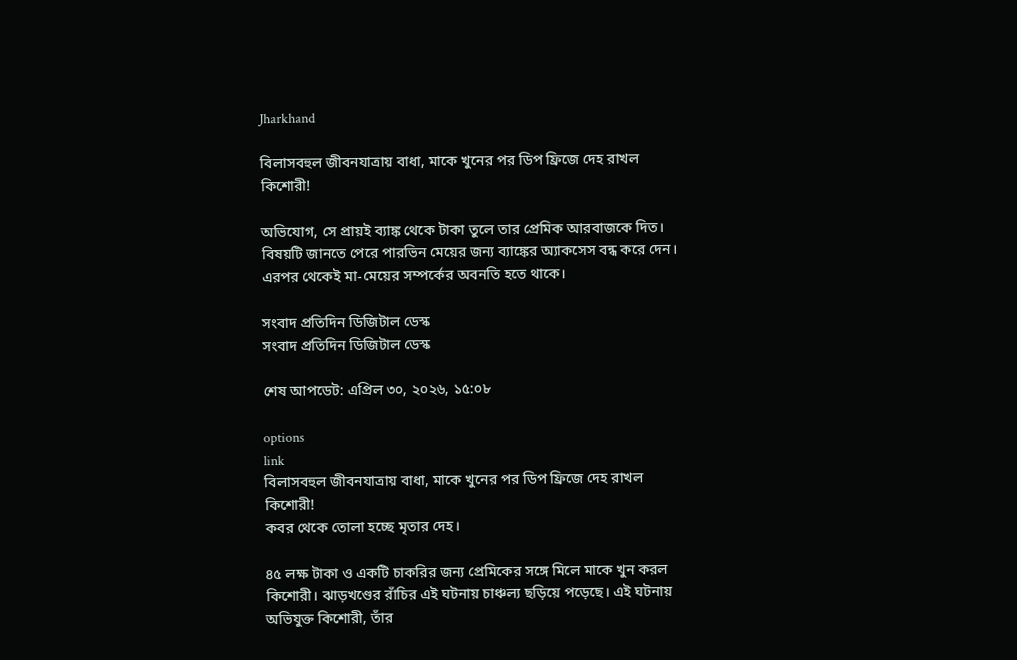Jharkhand

বিলাসবহুল জীবনযাত্রায় বাধা, মাকে খুনের পর ডিপ ফ্রিজে দেহ রাখল কিশোরী!

অভিযোগ, সে প্রায়ই ব্যাঙ্ক থেকে টাকা তুলে তার প্রেমিক আরবাজকে দিত। বিষয়টি জানতে পেরে পারভিন মেয়ের জন্য ব্যাঙ্কের অ্যাকসেস বন্ধ করে দেন। এরপর থেকেই মা-মেয়ের সম্পর্কের অবনতি হতে থাকে।

সংবাদ প্রতিদিন ডিজিটাল ডেস্ক
সংবাদ প্রতিদিন ডিজিটাল ডেস্ক

শেষ আপডেট: এপ্রিল ৩০, ২০২৬, ১৫:০৮

options
link
বিলাসবহুল জীবনযাত্রায় বাধা, মাকে খুনের পর ডিপ ফ্রিজে দেহ রাখল কিশোরী!
কবর থেকে তোলা হচ্ছে মৃতার দেহ।

৪৫ লক্ষ টাকা ও একটি চাকরির জন্য প্রেমিকের সঙ্গে মিলে মাকে খুন করল কিশোরী। ঝাড়খণ্ডের রাঁচির এই ঘটনায় চাঞ্চল্য ছড়িয়ে পড়েছে। এই ঘটনায় অভিযুক্ত কিশোরী, তাঁর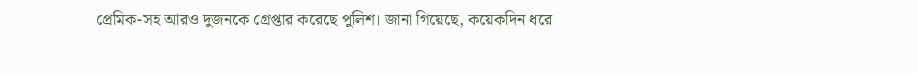প্রেমিক-সহ আরও দুজনকে গ্রেপ্তার করেছে পুলিশ। জানা গিয়েছে, কয়েকদিন ধরে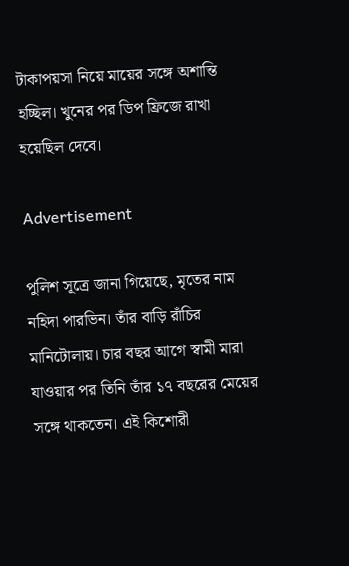টাকাপয়সা নিয়ে মায়ের সঙ্গে অশান্তি হচ্ছিল। খুনের পর ডিপ ফ্রিজে রাখা হয়েছিল দেবে।

Advertisement

পুলিশ সূত্রে জানা গিয়েছে, মৃতের নাম নহিদা পারভিন। তাঁর বাড়ি রাঁচির মানিটোলায়। চার বছর আগে স্বামী মারা যাওয়ার পর তিনি তাঁর ১৭ বছরের মেয়ের সঙ্গে থাকতেন। এই কিশোরী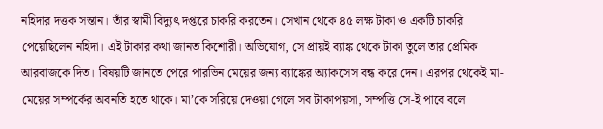নহিদার দত্তক সন্তান। তাঁর স্বামী বিদ্যুৎ দপ্তরে চাকরি করতেন। সেখান থেকে ৪৫ লক্ষ টাকা ও একটি চাকরি পেয়েছিলেন নহিদা। এই টাকার কথা জানত কিশোরী। অভিযোগ, সে প্রায়ই ব্যাঙ্ক থেকে টাকা তুলে তার প্রেমিক আরবাজকে দিত। বিষয়টি জানতে পেরে পারভিন মেয়ের জন্য ব্যাঙ্কের অ্যাকসেস বন্ধ করে দেন। এরপর থেকেই মা-মেয়ের সম্পর্কের অবনতি হতে থাকে। মা’কে সরিয়ে দেওয়া গেলে সব টাকাপয়সা, সম্পত্তি সে-ই পাবে বলে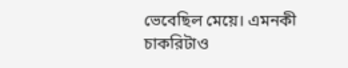ভেবেছিল মেয়ে। এমনকী চাকরিটাও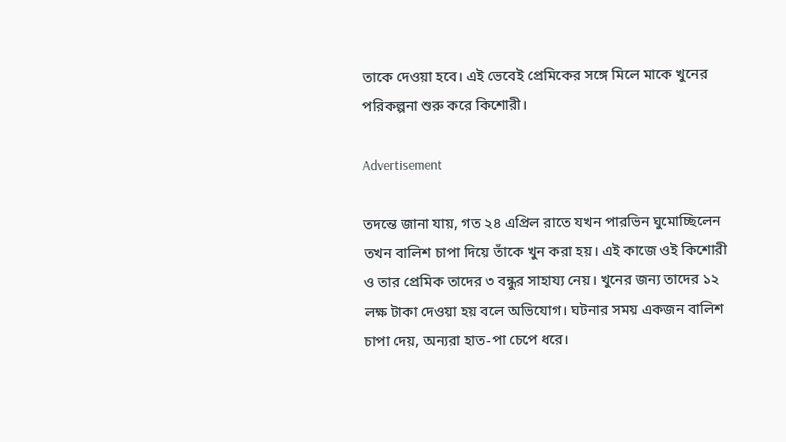তাকে দেওয়া হবে। এই ভেবেই প্রেমিকের সঙ্গে মিলে মাকে খুনের পরিকল্পনা শুরু করে কিশোরী।

Advertisement

তদন্তে জানা যায়, গত ২৪ এপ্রিল রাতে যখন পারভিন ঘুমোচ্ছিলেন তখন বালিশ চাপা দিয়ে তাঁকে খুন করা হয়। এই কাজে ওই কিশোরী ও তার প্রেমিক তাদের ৩ বন্ধুর সাহায্য নেয়। খুনের জন্য তাদের ১২ লক্ষ টাকা দেওয়া হয় বলে অভিযোগ। ঘটনার সময় একজন বালিশ চাপা দেয়, অন্যরা হাত-পা চেপে ধরে।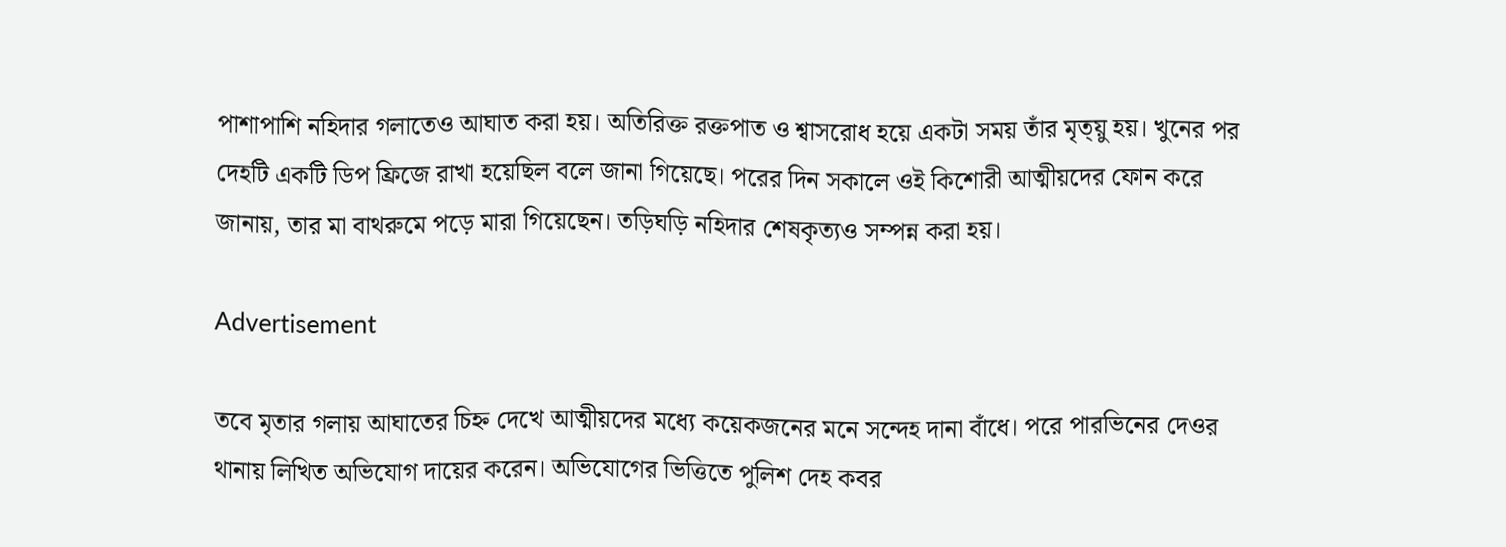পাশাপাশি নহিদার গলাতেও আঘাত করা হয়। অতিরিক্ত রক্তপাত ও শ্বাসরোধ হয়ে একটা সময় তাঁর মৃত্য়ু হয়। খুনের পর দেহটি একটি ডিপ ফ্রিজে রাখা হয়েছিল বলে জানা গিয়েছে। পরের দিন সকালে ওই কিশোরী আত্মীয়দের ফোন করে জানায়, তার মা বাথরুমে পড়ে মারা গিয়েছেন। তড়িঘড়ি নহিদার শেষকৃত্যও সম্পন্ন করা হয়।

Advertisement

তবে মৃতার গলায় আঘাতের চিহ্ন দেখে আত্মীয়দের মধ্যে কয়েকজনের মনে সন্দেহ দানা বাঁধে। পরে পারভিনের দেওর থানায় লিখিত অভিযোগ দায়ের করেন। অভিযোগের ভিত্তিতে পুলিশ দেহ কবর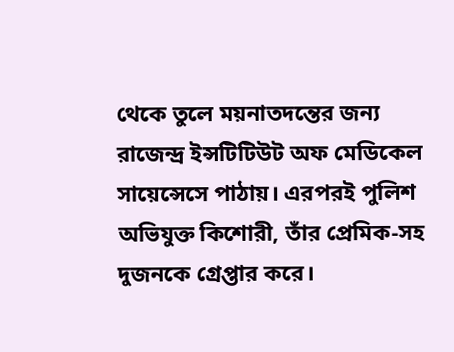থেকে তুলে ময়নাতদন্তের জন্য রাজেন্দ্র ইন্সটিটিউট অফ মেডিকেল সায়েন্সেসে পাঠায়। এরপরই পুলিশ অভিযুক্ত কিশোরী, তাঁর প্রেমিক-সহ দুজনকে গ্রেপ্তার করে।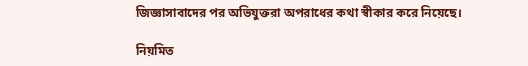জিজ্ঞাসাবাদের পর অভিযুক্তরা অপরাধের কথা স্বীকার করে নিয়েছে।

নিয়মিত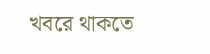খবরে থাকতে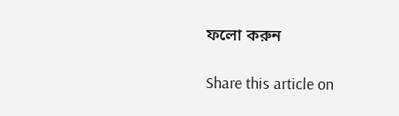ফলো করুন

Share this article on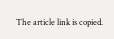The article link is copied.